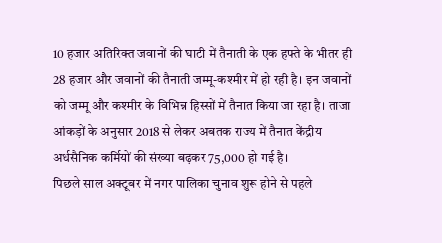10 हजार अतिरिक्त जवानों की घाटी में तैनाती के एक हफ्ते के भीतर ही 28 हजार और जवानों की तैनाती जम्मू-कश्मीर में हो रही है। इन जवानों को जम्मू और कश्मीर के विभिन्न हिस्सों में तैनात किया जा रहा है। ताजा आंकड़ों के अनुसार 2018 से लेकर अबतक राज्य में तैनात केंद्रीय अर्धसैनिक कर्मियों की संख्या बढ़कर 75,000 हो गई है।
पिछले साल अक्टूबर में नगर पालिका चुनाव शुरू होने से पहले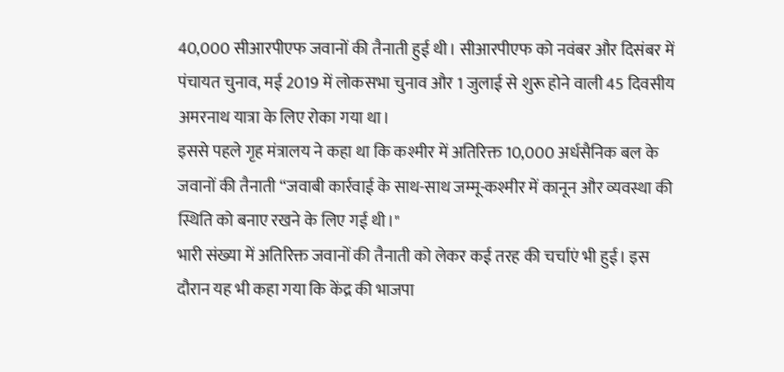40,000 सीआरपीएफ जवानों की तैनाती हुई थी। सीआरपीएफ को नवंबर और दिसंबर में पंचायत चुनाव, मई 2019 में लोकसभा चुनाव और 1 जुलाई से शुरू होने वाली 45 दिवसीय अमरनाथ यात्रा के लिए रोका गया था।
इससे पहले गृह मंत्रालय ने कहा था कि कश्मीर में अतिरिक्त 10,000 अर्धसैनिक बल के जवानों की तैनाती “जवाबी कार्रवाई के साथ-साथ जम्मू-कश्मीर में कानून और व्यवस्था की स्थिति को बनाए रखने के लिए गई थी।"
भारी संख्या में अतिरिक्त जवानों की तैनाती को लेकर कई तरह की चर्चाएं भी हुई। इस दौरान यह भी कहा गया कि केंद्र की भाजपा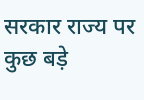सरकार राज्य पर कुछ बड़े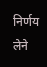निर्णय लेने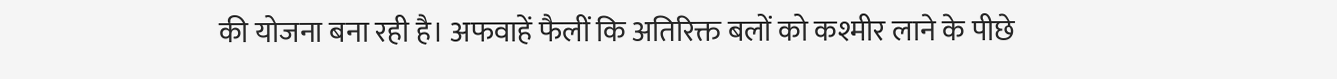की योजना बना रही है। अफवाहें फैलीं कि अतिरिक्त बलों को कश्मीर लाने के पीछे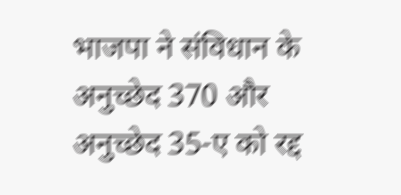भाजपा ने संविधान के अनुच्छेद 370 और अनुच्छेद 35-ए को रद्द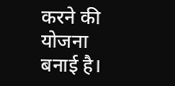करने की योजना बनाई है।